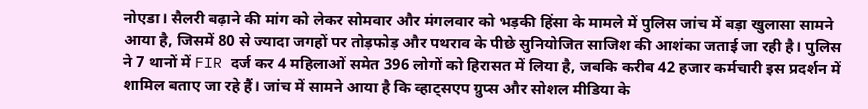नोएडा। सैलरी बढ़ाने की मांग को लेकर सोमवार और मंगलवार को भड़की हिंसा के मामले में पुलिस जांच में बड़ा खुलासा सामने आया है, जिसमें 80 से ज्यादा जगहों पर तोड़फोड़ और पथराव के पीछे सुनियोजित साजिश की आशंका जताई जा रही है। पुलिस ने 7 थानों में FIR दर्ज कर 4 महिलाओं समेत 396 लोगों को हिरासत में लिया है, जबकि करीब 42 हजार कर्मचारी इस प्रदर्शन में शामिल बताए जा रहे हैं। जांच में सामने आया है कि व्हाट्सएप ग्रुप्स और सोशल मीडिया के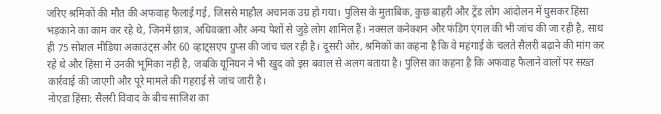जरिए श्रमिकों की मौत की अफवाह फैलाई गई, जिससे माहौल अचानक उग्र हो गया। पुलिस के मुताबिक, कुछ बाहरी और ट्रेंड लोग आंदोलन में घुसकर हिंसा भड़काने का काम कर रहे थे, जिनमें छात्र, अधिवक्ता और अन्य पेशों से जुड़े लोग शामिल हैं। नक्सल कनेक्शन और फंडिंग एंगल की भी जांच की जा रही है, साथ ही 75 सोशल मीडिया अकाउंट्स और 60 व्हाट्सएप ग्रुप्स की जांच चल रही है। दूसरी ओर, श्रमिकों का कहना है कि वे महंगाई के चलते सैलरी बढ़ाने की मांग कर रहे थे और हिंसा में उनकी भूमिका नहीं है, जबकि यूनियन ने भी खुद को इस बवाल से अलग बताया है। पुलिस का कहना है कि अफवाह फैलाने वालों पर सख्त कार्रवाई की जाएगी और पूरे मामले की गहराई से जांच जारी है।
नोएडा हिंसा: सैलरी विवाद के बीच साजिश का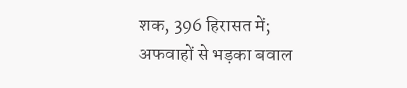शक, 396 हिरासत में; अफवाहों से भड़का बवाल